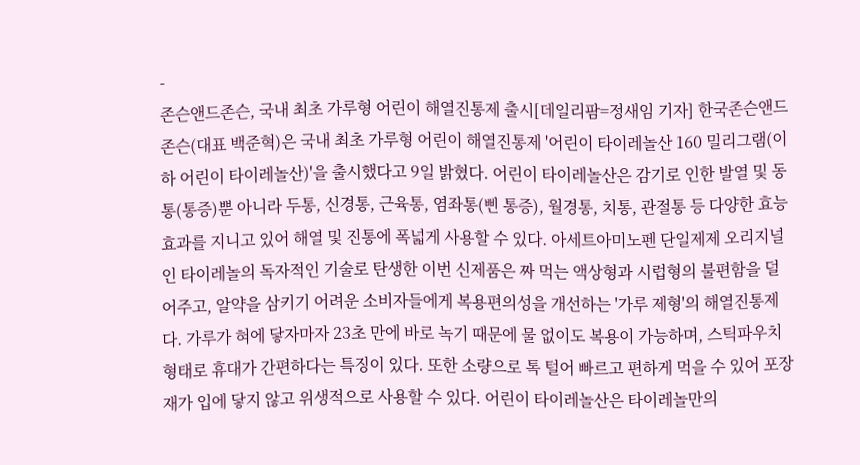-
존슨앤드존슨, 국내 최초 가루형 어린이 해열진통제 출시[데일리팜=정새임 기자] 한국존슨앤드존슨(대표 백준혁)은 국내 최초 가루형 어린이 해열진통제 '어린이 타이레놀산 160 밀리그램(이하 어린이 타이레놀산)'을 출시했다고 9일 밝혔다. 어린이 타이레놀산은 감기로 인한 발열 및 동통(통증)뿐 아니라 두통, 신경통, 근육통, 염좌통(삔 통증), 월경통, 치통, 관절통 등 다양한 효능효과를 지니고 있어 해열 및 진통에 폭넓게 사용할 수 있다. 아세트아미노펜 단일제제 오리지널인 타이레놀의 독자적인 기술로 탄생한 이번 신제품은 짜 먹는 액상형과 시럽형의 불편함을 덜어주고, 알약을 삼키기 어려운 소비자들에게 복용편의성을 개선하는 '가루 제형'의 해열진통제다. 가루가 혀에 닿자마자 23초 만에 바로 녹기 때문에 물 없이도 복용이 가능하며, 스틱파우치 형태로 휴대가 간편하다는 특징이 있다. 또한 소량으로 톡 털어 빠르고 편하게 먹을 수 있어 포장재가 입에 닿지 않고 위생적으로 사용할 수 있다. 어린이 타이레놀산은 타이레놀만의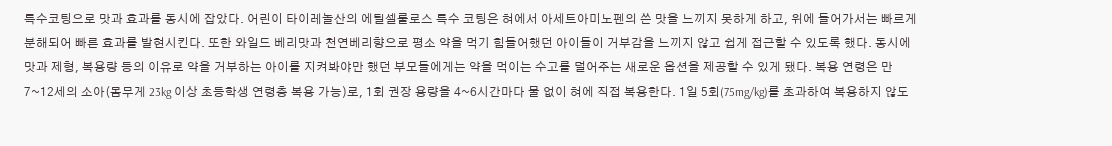특수코팅으로 맛과 효과를 동시에 잡았다. 어린이 타이레놀산의 에틸셀룰로스 특수 코팅은 혀에서 아세트아미노펜의 쓴 맛을 느끼지 못하게 하고, 위에 들어가서는 빠르게 분해되어 빠른 효과를 발현시킨다. 또한 와일드 베리맛과 천연베리향으로 평소 약을 먹기 힘들어했던 아이들이 거부감을 느끼지 않고 쉽게 접근할 수 있도록 했다. 동시에 맛과 제형, 복용량 등의 이유로 약을 거부하는 아이를 지켜봐야만 했던 부모들에게는 약을 먹이는 수고를 덜어주는 새로운 옵션을 제공할 수 있게 됐다. 복용 연령은 만 7~12세의 소아(몸무게 23kg 이상 초등학생 연령층 복용 가능)로, 1회 권장 용량을 4~6시간마다 물 없이 혀에 직접 복용한다. 1일 5회(75mg/kg)를 초과하여 복용하지 않도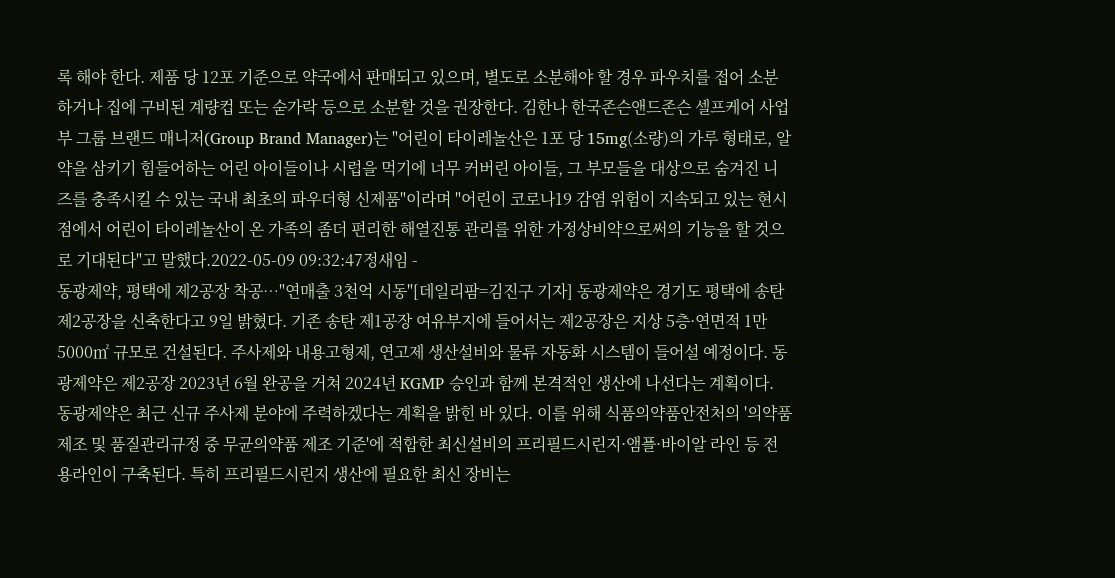록 해야 한다. 제품 당 12포 기준으로 약국에서 판매되고 있으며, 별도로 소분해야 할 경우 파우치를 접어 소분하거나 집에 구비된 계량컵 또는 숟가락 등으로 소분할 것을 권장한다. 김한나 한국존슨앤드존슨 셀프케어 사업부 그룹 브랜드 매니저(Group Brand Manager)는 "어린이 타이레놀산은 1포 당 15mg(소량)의 가루 형태로, 알약을 삼키기 힘들어하는 어린 아이들이나 시럽을 먹기에 너무 커버린 아이들, 그 부모들을 대상으로 숨겨진 니즈를 충족시킬 수 있는 국내 최초의 파우더형 신제품"이라며 "어린이 코로나19 감염 위험이 지속되고 있는 현시점에서 어린이 타이레놀산이 온 가족의 좀더 편리한 해열진통 관리를 위한 가정상비약으로써의 기능을 할 것으로 기대된다"고 말했다.2022-05-09 09:32:47정새임 -
동광제약, 평택에 제2공장 착공…"연매출 3천억 시동"[데일리팜=김진구 기자] 동광제약은 경기도 평택에 송탄 제2공장을 신축한다고 9일 밝혔다. 기존 송탄 제1공장 여유부지에 들어서는 제2공장은 지상 5층·연면적 1만5000㎡ 규모로 건설된다. 주사제와 내용고형제, 연고제 생산설비와 물류 자동화 시스템이 들어설 예정이다. 동광제약은 제2공장 2023년 6월 완공을 거쳐 2024년 KGMP 승인과 함께 본격적인 생산에 나선다는 계획이다. 동광제약은 최근 신규 주사제 분야에 주력하겠다는 계획을 밝힌 바 있다. 이를 위해 식품의약품안전처의 '의약품 제조 및 품질관리규정 중 무균의약품 제조 기준'에 적합한 최신설비의 프리필드시린지·앰플·바이알 라인 등 전용라인이 구축된다. 특히 프리필드시린지 생산에 필요한 최신 장비는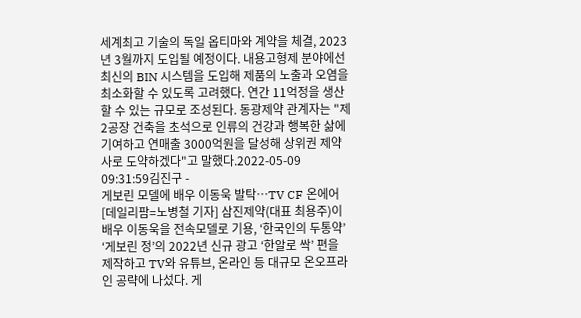세계최고 기술의 독일 옵티마와 계약을 체결, 2023년 3월까지 도입될 예정이다. 내용고형제 분야에선 최신의 BIN 시스템을 도입해 제품의 노출과 오염을 최소화할 수 있도록 고려했다. 연간 11억정을 생산할 수 있는 규모로 조성된다. 동광제약 관계자는 "제2공장 건축을 초석으로 인류의 건강과 행복한 삶에 기여하고 연매출 3000억원을 달성해 상위권 제약사로 도약하겠다"고 말했다.2022-05-09 09:31:59김진구 -
게보린 모델에 배우 이동욱 발탁…TV CF 온에어[데일리팜=노병철 기자] 삼진제약(대표 최용주)이 배우 이동욱을 전속모델로 기용, ‘한국인의 두통약’ ‘게보린 정’의 2022년 신규 광고 ‘한알로 싹’ 편을 제작하고 TV와 유튜브, 온라인 등 대규모 온오프라인 공략에 나섰다. 게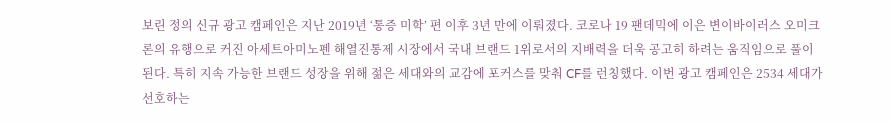보린 정의 신규 광고 캠페인은 지난 2019년 ‘통증 미학’ 편 이후 3년 만에 이뤄졌다. 코로나 19 팬데믹에 이은 변이바이러스 오미크론의 유행으로 커진 아세트아미노펜 해열진통제 시장에서 국내 브랜드 1위로서의 지배력을 더욱 공고히 하려는 움직임으로 풀이된다. 특히 지속 가능한 브랜드 성장을 위해 젊은 세대와의 교감에 포커스를 맞춰 CF를 런칭했다. 이번 광고 캠페인은 2534 세대가 선호하는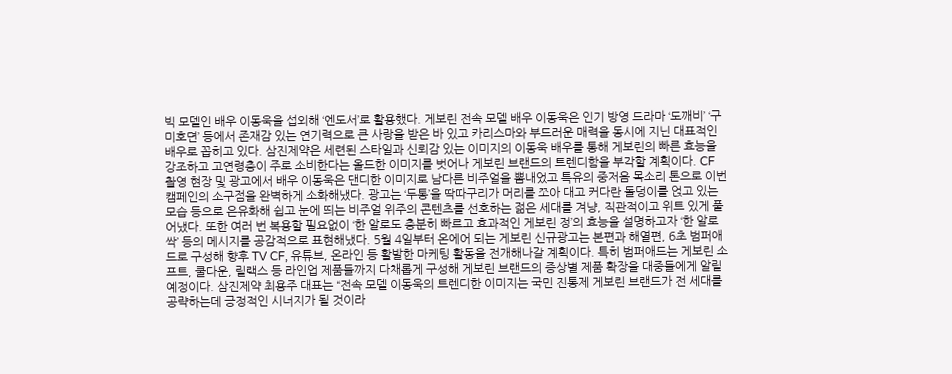빅 모델인 배우 이동욱을 섭외해 ‘엔도서’로 활용했다. 게보린 전속 모델 배우 이동욱은 인기 방영 드라마 ‘도깨비’ ‘구미호뎐’ 등에서 존재감 있는 연기력으로 큰 사랑을 받은 바 있고 카리스마와 부드러운 매력을 동시에 지닌 대표적인 배우로 꼽히고 있다. 삼진제약은 세련된 스타일과 신뢰감 있는 이미지의 이동욱 배우를 통해 게보린의 빠른 효능을 강조하고 고연령층이 주로 소비한다는 올드한 이미지를 벗어나 게보린 브랜드의 트렌디함을 부각할 계획이다. CF 촬영 현장 및 광고에서 배우 이동욱은 댄디한 이미지로 남다른 비주얼을 뽐내었고 특유의 중저음 목소리 톤으로 이번 캠페인의 소구점을 완벽하게 소화해냈다. 광고는 ‘두통’을 딱따구리가 머리를 쪼아 대고 커다란 돌덩이를 얹고 있는 모습 등으로 은유화해 쉽고 눈에 띄는 비주얼 위주의 콘텐츠를 선호하는 젊은 세대를 겨냥, 직관적이고 위트 있게 풀어냈다. 또한 여러 번 복용할 필요없이 ‘한 알로도 충분히 빠르고 효과적인 게보린 정’의 효능을 설명하고자 ‘한 알로 싹’ 등의 메시지를 공감적으로 표현해냈다. 5월 4일부터 온에어 되는 게보린 신규광고는 본편과 해열편, 6초 범퍼애드로 구성해 향후 TV CF, 유튜브, 온라인 등 활발한 마케팅 활동을 전개해나갈 계획이다. 특히 범퍼애드는 게보린 소프트, 쿨다운, 릴랙스 등 라인업 제품들까지 다채롭게 구성해 게보린 브랜드의 증상별 제품 확장을 대중들에게 알릴 예정이다. 삼진제약 최용주 대표는 “전속 모델 이동욱의 트렌디한 이미지는 국민 진통제 게보린 브랜드가 전 세대를 공략하는데 긍정적인 시너지가 될 것이라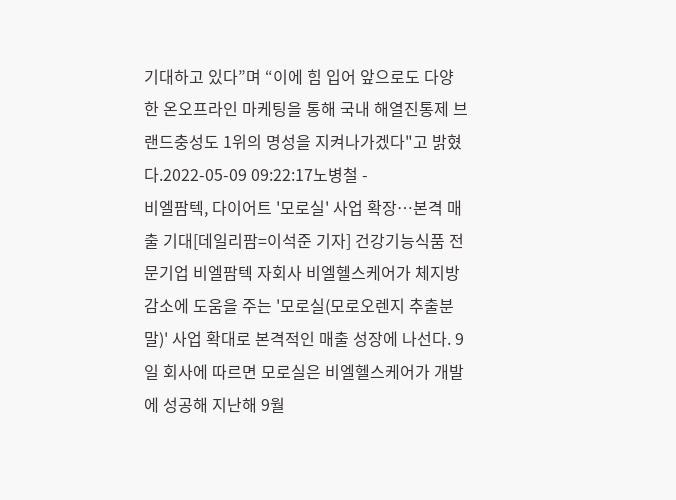기대하고 있다”며 “이에 힘 입어 앞으로도 다양한 온오프라인 마케팅을 통해 국내 해열진통제 브랜드충성도 1위의 명성을 지켜나가겠다"고 밝혔다.2022-05-09 09:22:17노병철 -
비엘팜텍, 다이어트 '모로실' 사업 확장…본격 매출 기대[데일리팜=이석준 기자] 건강기능식품 전문기업 비엘팜텍 자회사 비엘헬스케어가 체지방 감소에 도움을 주는 '모로실(모로오렌지 추출분말)' 사업 확대로 본격적인 매출 성장에 나선다. 9일 회사에 따르면 모로실은 비엘헬스케어가 개발에 성공해 지난해 9월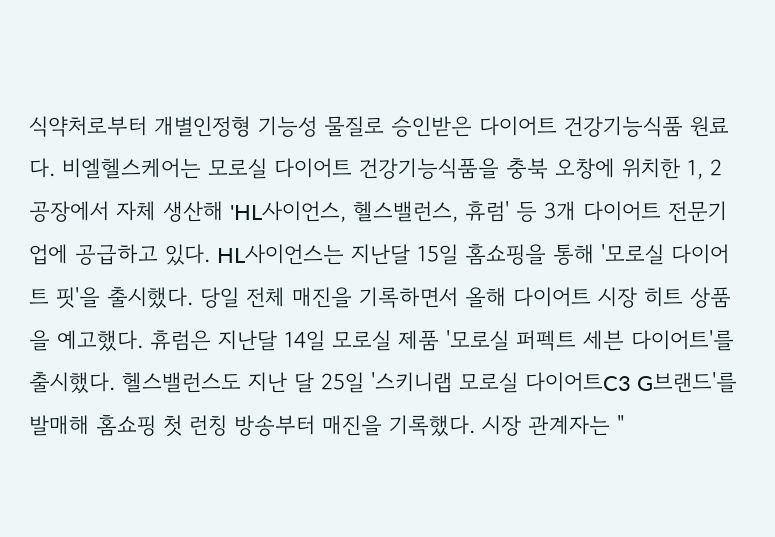식약처로부터 개별인정형 기능성 물질로 승인받은 다이어트 건강기능식품 원료다. 비엘헬스케어는 모로실 다이어트 건강기능식품을 충북 오창에 위치한 1, 2공장에서 자체 생산해 'HL사이언스, 헬스밸런스, 휴럼' 등 3개 다이어트 전문기업에 공급하고 있다. HL사이언스는 지난달 15일 홈쇼핑을 통해 '모로실 다이어트 핏'을 출시했다. 당일 전체 매진을 기록하면서 올해 다이어트 시장 히트 상품을 예고했다. 휴럼은 지난달 14일 모로실 제품 '모로실 퍼펙트 세븐 다이어트'를 출시했다. 헬스밸런스도 지난 달 25일 '스키니랩 모로실 다이어트C3 G브랜드'를 발매해 홈쇼핑 첫 런칭 방송부터 매진을 기록했다. 시장 관계자는 "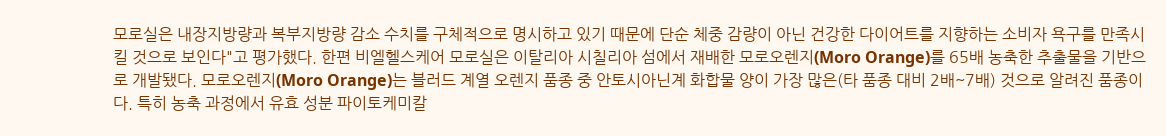모로실은 내장지방량과 복부지방량 감소 수치를 구체적으로 명시하고 있기 때문에 단순 체중 감량이 아닌 건강한 다이어트를 지향하는 소비자 욕구를 만족시킬 것으로 보인다"고 평가했다. 한편 비엘헬스케어 모로실은 이탈리아 시칠리아 섬에서 재배한 모로오렌지(Moro Orange)를 65배 농축한 추출물을 기반으로 개발됐다. 모로오렌지(Moro Orange)는 블러드 계열 오렌지 품종 중 안토시아닌계 화합물 양이 가장 많은(타 품종 대비 2배~7배) 것으로 알려진 품종이다. 특히 농축 과정에서 유효 성분 파이토케미칼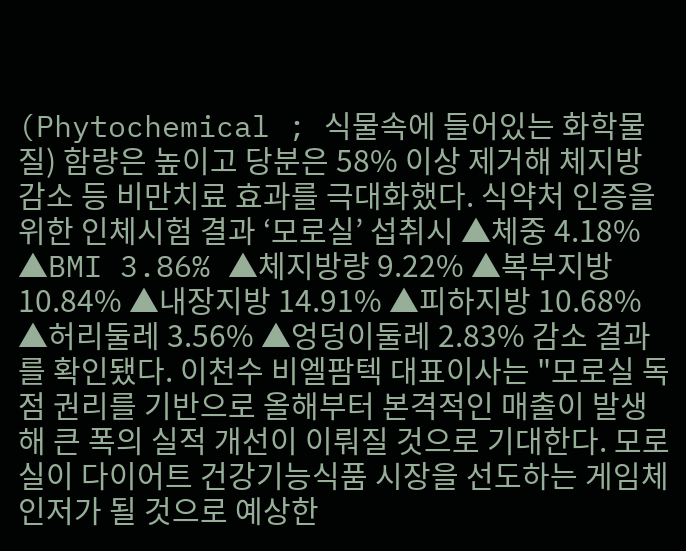(Phytochemical ; 식물속에 들어있는 화학물질) 함량은 높이고 당분은 58% 이상 제거해 체지방 감소 등 비만치료 효과를 극대화했다. 식약처 인증을 위한 인체시험 결과 ‘모로실’ 섭취시 ▲체중 4.18% ▲BMI 3.86% ▲체지방량 9.22% ▲복부지방 10.84% ▲내장지방 14.91% ▲피하지방 10.68% ▲허리둘레 3.56% ▲엉덩이둘레 2.83% 감소 결과를 확인됐다. 이천수 비엘팜텍 대표이사는 "모로실 독점 권리를 기반으로 올해부터 본격적인 매출이 발생해 큰 폭의 실적 개선이 이뤄질 것으로 기대한다. 모로실이 다이어트 건강기능식품 시장을 선도하는 게임체인저가 될 것으로 예상한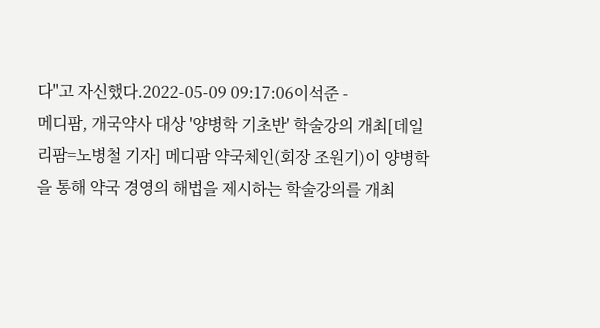다"고 자신했다.2022-05-09 09:17:06이석준 -
메디팜, 개국약사 대상 '양병학 기초반' 학술강의 개최[데일리팜=노병철 기자] 메디팜 약국체인(회장 조원기)이 양병학을 통해 약국 경영의 해법을 제시하는 학술강의를 개최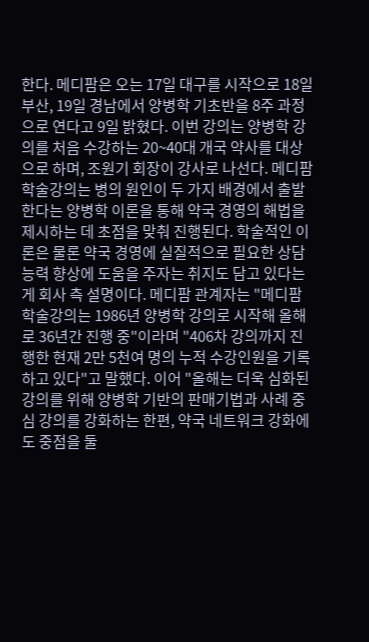한다. 메디팜은 오는 17일 대구를 시작으로 18일 부산, 19일 경남에서 양병학 기초반을 8주 과정으로 연다고 9일 밝혔다. 이번 강의는 양병학 강의를 처음 수강하는 20~40대 개국 약사를 대상으로 하며, 조원기 회장이 강사로 나선다. 메디팜 학술강의는 병의 원인이 두 가지 배경에서 출발한다는 양병학 이론을 통해 약국 경영의 해법을 제시하는 데 초점을 맞춰 진행된다. 학술적인 이론은 물론 약국 경영에 실질적으로 필요한 상담 능력 향상에 도움을 주자는 취지도 담고 있다는 게 회사 측 설명이다. 메디팜 관계자는 "메디팜 학술강의는 1986년 양병학 강의로 시작해 올해로 36년간 진행 중"이라며 "406차 강의까지 진행한 현재 2만 5천여 명의 누적 수강인원을 기록하고 있다"고 말했다. 이어 "올해는 더욱 심화된 강의를 위해 양병학 기반의 판매기법과 사례 중심 강의를 강화하는 한편, 약국 네트워크 강화에도 중점을 둘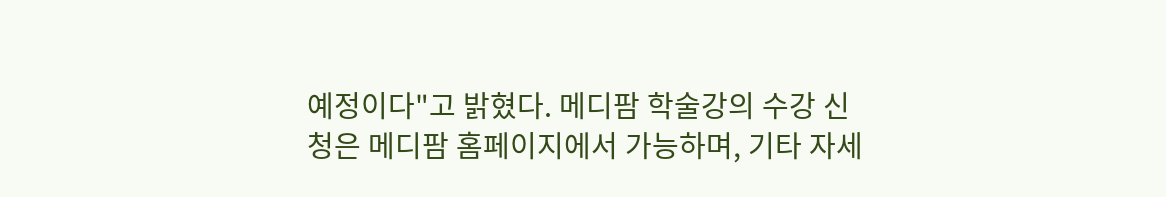예정이다"고 밝혔다. 메디팜 학술강의 수강 신청은 메디팜 홈페이지에서 가능하며, 기타 자세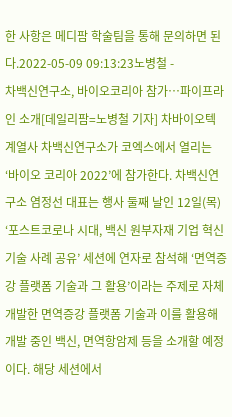한 사항은 메디팜 학술팀을 통해 문의하면 된다.2022-05-09 09:13:23노병철 -
차백신연구소, 바이오코리아 참가…파이프라인 소개[데일리팜=노병철 기자] 차바이오텍 계열사 차백신연구소가 코엑스에서 열리는 ‘바이오 코리아 2022’에 참가한다. 차백신연구소 염정선 대표는 행사 둘째 날인 12일(목) ‘포스트코로나 시대, 백신 원부자재 기업 혁신 기술 사례 공유’ 세션에 연자로 참석해 ‘면역증강 플랫폼 기술과 그 활용’이라는 주제로 자체 개발한 면역증강 플랫폼 기술과 이를 활용해 개발 중인 백신, 면역항암제 등을 소개할 예정이다. 해당 세션에서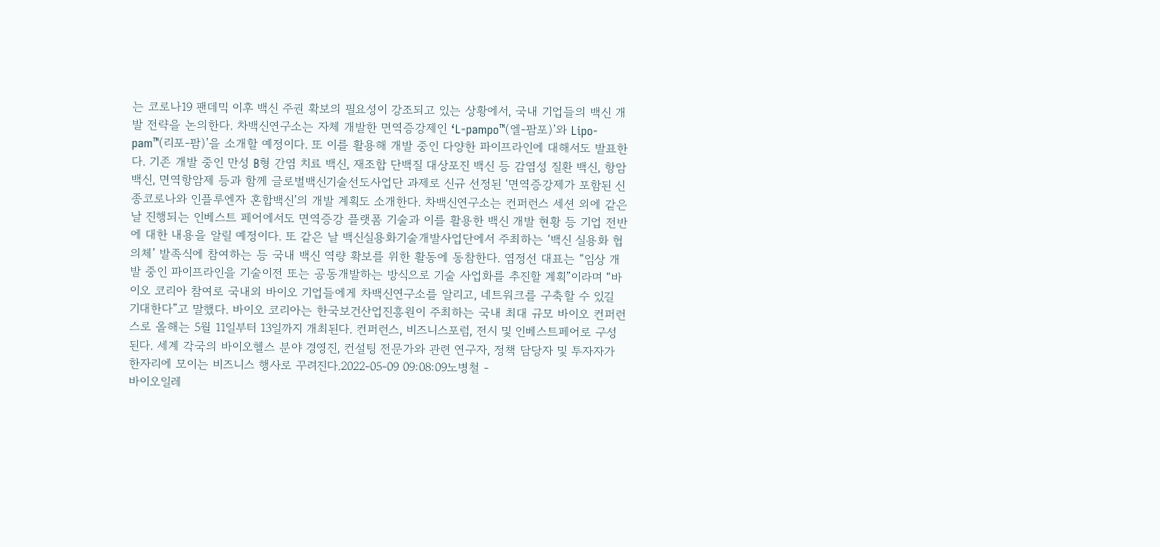는 코로나19 팬데믹 이후 백신 주권 확보의 필요성이 강조되고 있는 상황에서, 국내 기업들의 백신 개발 전략을 논의한다. 차백신연구소는 자체 개발한 면역증강제인 ‘L-pampo™(엘-팜포)’와 Lipo-pam™(리포-팜)’을 소개할 예정이다. 또 이를 활용해 개발 중인 다양한 파이프라인에 대해서도 발표한다. 기존 개발 중인 만성 B형 간염 치료 백신, 재조합 단백질 대상포진 백신 등 감염성 질환 백신, 항암백신, 면역항암제 등과 함께 글로벌백신기술선도사업단 과제로 신규 선정된 ‘면역증강제가 포함된 신종코로나와 인플루엔자 혼합백신’의 개발 계획도 소개한다. 차백신연구소는 컨퍼런스 세션 외에 같은 날 진행되는 인베스트 페어에서도 면역증강 플랫폼 기술과 이를 활용한 백신 개발 현황 등 기업 전반에 대한 내용을 알릴 예정이다. 또 같은 날 백신실용화기술개발사업단에서 주최하는 ‘백신 실용화 협의체’ 발족식에 참여하는 등 국내 백신 역량 확보를 위한 활동에 동참한다. 염정선 대표는 “임상 개발 중인 파이프라인을 기술이전 또는 공동개발하는 방식으로 기술 사업화를 추진할 계획”이라며 “바이오 코리아 참여로 국내외 바이오 기업들에게 차백신연구소를 알리고, 네트워크를 구축할 수 있길 기대한다”고 말했다. 바이오 코리아는 한국보건산업진흥원이 주최하는 국내 최대 규모 바이오 컨퍼런스로 올해는 5월 11일부터 13일까지 개최된다. 컨퍼런스, 비즈니스포럼, 전시 및 인베스트페어로 구성된다. 세계 각국의 바이오헬스 분야 경영진, 컨설팅 전문가와 관련 연구자, 정책 담당자 및 투자자가 한자리에 모이는 비즈니스 행사로 꾸려진다.2022-05-09 09:08:09노병철 -
바이오일레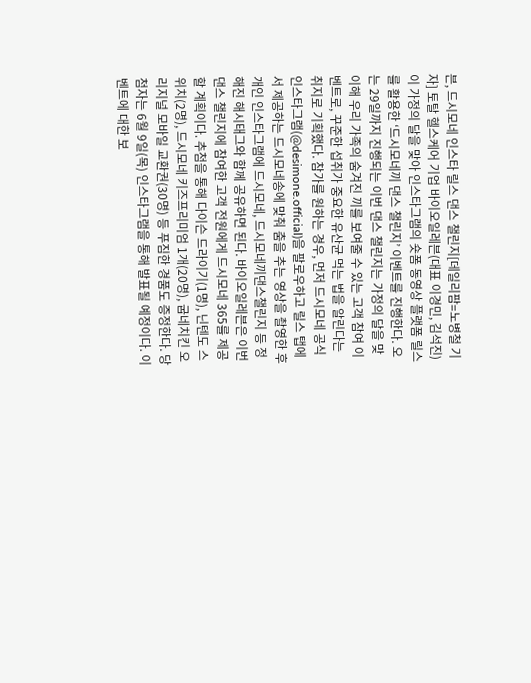븐, 드시모네 인스타 릴스 댄스 챌린지[데일리팜=노병철 기자] 토탈 헬스케어 기업 바이오일레븐(대표 이경민, 김석진)이 가정의 달을 맞아 인스타그램의 숏폼 동영상 플랫폼 릴스를 활용한 ‘드시모네끼 댄스 챌린지’ 이벤트를 진행한다. 오는 29일까지 진행되는 이번 댄스 챌린지는 가정의 달을 맞이해 우리 가족의 숨겨진 끼를 보여줄 수 있는 고객 참여 이벤트로, 꾸준한 섭취가 중요한 유산균 먹는 법을 알린다는 취지로 기획했다. 참가를 원하는 경우, 먼저 드시모네 공식 인스타그램(@desimone.official)을 팔로우하고 릴스 탭에서 제공하는 드시모네송에 맞춰 춤을 추는 영상을 촬영한 후 개인 인스타그램에 드시모네, 드시모네끼댄스챌린지 등 정해진 해시태그와 함께 공유하면 된다. 바이오일레븐은 이번 댄스 챌린지에 참여한 고객 전원에게 드시모네 365를 제공할 계획이다. 추첨을 통해 다이슨 드라이기(1명), 닌텐도 스위치(2명), 드시모네 키즈프리미엄 1개(20명), 굽네치킨 오리지널 모바일 교환권(30명) 등 푸짐한 경품도 증정한다. 당첨자는 6월 9일(목) 인스타그램을 통해 발표될 예정이다. 이벤트에 대한 보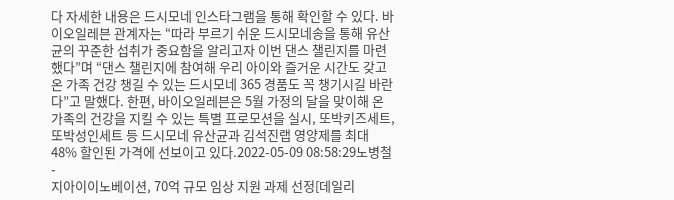다 자세한 내용은 드시모네 인스타그램을 통해 확인할 수 있다. 바이오일레븐 관계자는 “따라 부르기 쉬운 드시모네송을 통해 유산균의 꾸준한 섭취가 중요함을 알리고자 이번 댄스 챌린지를 마련했다”며 “댄스 챌린지에 참여해 우리 아이와 즐거운 시간도 갖고 온 가족 건강 챙길 수 있는 드시모네 365 경품도 꼭 챙기시길 바란다”고 말했다. 한편, 바이오일레븐은 5월 가정의 달을 맞이해 온 가족의 건강을 지킬 수 있는 특별 프로모션을 실시, 또박키즈세트, 또박성인세트 등 드시모네 유산균과 김석진랩 영양제를 최대 48% 할인된 가격에 선보이고 있다.2022-05-09 08:58:29노병철 -
지아이이노베이션, 70억 규모 임상 지원 과제 선정[데일리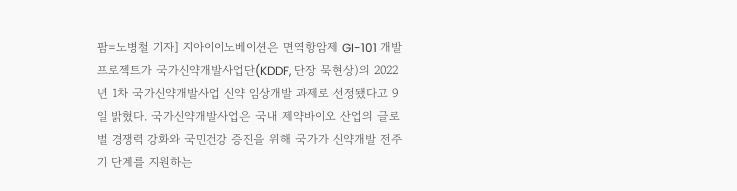팜=노병철 기자] 지아이이노베이션은 면역항암제 GI-101 개발 프로젝트가 국가신약개발사업단(KDDF, 단장 묵현상)의 2022년 1차 국가신약개발사업 신약 임상개발 과제로 선정됐다고 9일 밝혔다. 국가신약개발사업은 국내 제약바이오 산업의 글로벌 경쟁력 강화와 국민건강 증진을 위해 국가가 신약개발 전주기 단계를 지원하는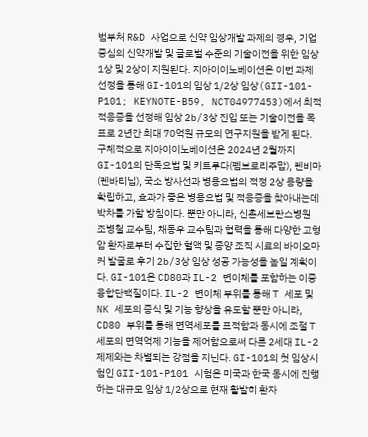범부처 R&D 사업으로 신약 임상개발 과제의 경우, 기업 중심의 신약개발 및 글로벌 수준의 기술이전을 위한 임상1상 및 2상이 지원된다. 지아이이노베이션은 이번 과제 선정을 통해 GI-101의 임상 1/2상 임상(GII-101-P101; KEYNOTE-B59, NCT04977453)에서 최적 적응증을 선정해 임상 2b/3상 진입 또는 기술이전을 목표로 2년간 최대 70억원 규모의 연구지원을 받게 된다. 구체적으로 지아이이노베이션은 2024년 2월까지 GI-101의 단독요법 및 키트루다(펨브로리주맙), 렌비마(렌바티닙), 국소 방사선과 병용요법의 적정 2상 용량을 확립하고, 효과가 좋은 병용요법 및 적응증을 찾아내는데 박차를 가할 방침이다. 뿐만 아니라, 신촌세브란스병원 조병철 교수팀, 채동우 교수팀과 협력을 통해 다양한 고형암 환자로부터 수집한 혈액 및 종양 조직 시료의 바이오마커 발굴로 후기 2b/3상 임상 성공 가능성을 높일 계획이다. GI-101은 CD80과 IL-2 변이체를 포함하는 이중융합단백질이다. IL-2 변이체 부위를 통해 T 세포 및 NK 세포의 증식 및 기능 향상을 유도할 뿐만 아니라, CD80 부위를 통해 면역세포를 표적함과 동시에 조절 T세포의 면역억제 기능을 제어함으로써 다른 2세대 IL-2 제제와는 차별되는 강점을 지닌다. GI-101의 첫 임상시험인 GII-101-P101 시험은 미국과 한국 동시에 진행하는 대규모 임상 1/2상으로 현재 활발히 환자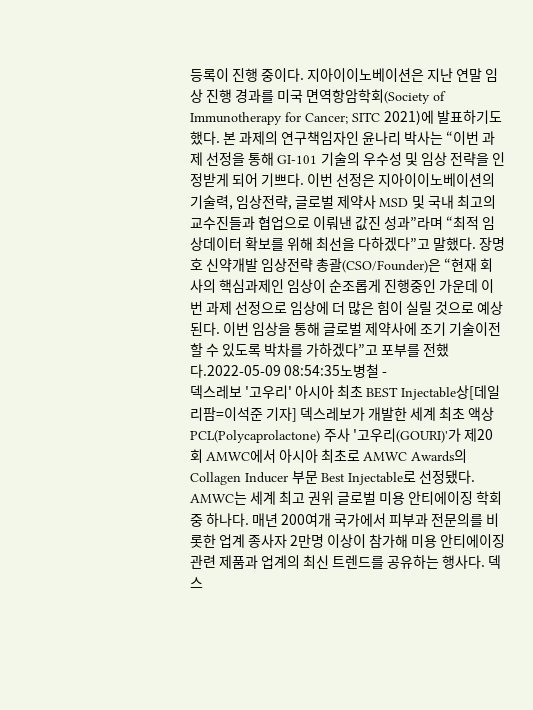등록이 진행 중이다. 지아이이노베이션은 지난 연말 임상 진행 경과를 미국 면역항암학회(Society of Immunotherapy for Cancer; SITC 2021)에 발표하기도 했다. 본 과제의 연구책임자인 윤나리 박사는 “이번 과제 선정을 통해 GI-101 기술의 우수성 및 임상 전략을 인정받게 되어 기쁘다. 이번 선정은 지아이이노베이션의 기술력, 임상전략, 글로벌 제약사 MSD 및 국내 최고의 교수진들과 협업으로 이뤄낸 값진 성과”라며 “최적 임상데이터 확보를 위해 최선을 다하겠다”고 말했다. 장명호 신약개발 임상전략 총괄(CSO/Founder)은 “현재 회사의 핵심과제인 임상이 순조롭게 진행중인 가운데 이번 과제 선정으로 임상에 더 많은 힘이 실릴 것으로 예상된다. 이번 임상을 통해 글로벌 제약사에 조기 기술이전 할 수 있도록 박차를 가하겠다”고 포부를 전했다.2022-05-09 08:54:35노병철 -
덱스레보 '고우리' 아시아 최초 BEST Injectable상[데일리팜=이석준 기자] 덱스레보가 개발한 세계 최초 액상 PCL(Polycaprolactone) 주사 '고우리(GOURI)'가 제20회 AMWC에서 아시아 최초로 AMWC Awards의 Collagen Inducer 부문 Best Injectable로 선정됐다. AMWC는 세계 최고 권위 글로벌 미용 안티에이징 학회 중 하나다. 매년 200여개 국가에서 피부과 전문의를 비롯한 업계 종사자 2만명 이상이 참가해 미용 안티에이징 관련 제품과 업계의 최신 트렌드를 공유하는 행사다. 덱스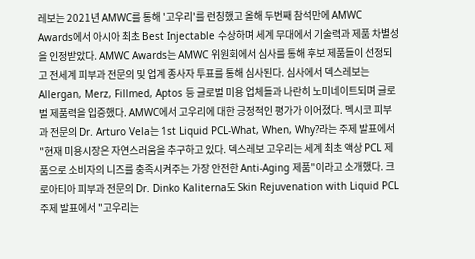레보는 2021년 AMWC를 통해 '고우리'를 런칭했고 올해 두번째 참석만에 AMWC Awards에서 아시아 최초 Best Injectable 수상하며 세계 무대에서 기술력과 제품 차별성을 인정받았다. AMWC Awards는 AMWC 위원회에서 심사를 통해 후보 제품들이 선정되고 전세계 피부과 전문의 및 업계 종사자 투표를 통해 심사된다. 심사에서 덱스레보는 Allergan, Merz, Fillmed, Aptos 등 글로벌 미용 업체들과 나란히 노미네이트되며 글로벌 제품력을 입증했다. AMWC에서 고우리에 대한 긍정적인 평가가 이어졌다. 멕시코 피부과 전문의 Dr. Arturo Vela는 1st Liquid PCL-What, When, Why?라는 주제 발표에서 "현재 미용시장은 자연스러움을 추구하고 있다. 덱스레보 고우리는 세계 최초 액상 PCL 제품으로 소비자의 니즈를 충족시켜주는 가장 안전한 Anti-Aging 제품"이라고 소개했다. 크로아티아 피부과 전문의 Dr. Dinko Kaliterna도 Skin Rejuvenation with Liquid PCL 주제 발표에서 "고우리는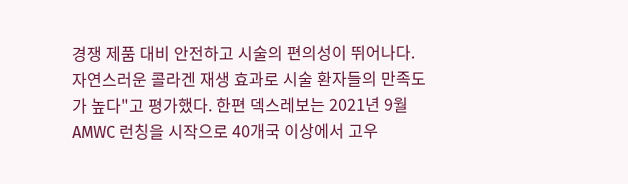경쟁 제품 대비 안전하고 시술의 편의성이 뛰어나다. 자연스러운 콜라겐 재생 효과로 시술 환자들의 만족도가 높다"고 평가했다. 한편 덱스레보는 2021년 9월 AMWC 런칭을 시작으로 40개국 이상에서 고우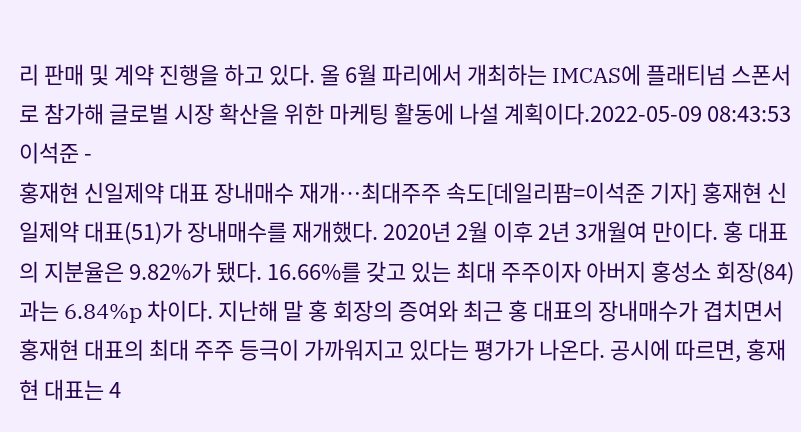리 판매 및 계약 진행을 하고 있다. 올 6월 파리에서 개최하는 IMCAS에 플래티넘 스폰서로 참가해 글로벌 시장 확산을 위한 마케팅 활동에 나설 계획이다.2022-05-09 08:43:53이석준 -
홍재현 신일제약 대표 장내매수 재개…최대주주 속도[데일리팜=이석준 기자] 홍재현 신일제약 대표(51)가 장내매수를 재개했다. 2020년 2월 이후 2년 3개월여 만이다. 홍 대표의 지분율은 9.82%가 됐다. 16.66%를 갖고 있는 최대 주주이자 아버지 홍성소 회장(84)과는 6.84%p 차이다. 지난해 말 홍 회장의 증여와 최근 홍 대표의 장내매수가 겹치면서 홍재현 대표의 최대 주주 등극이 가까워지고 있다는 평가가 나온다. 공시에 따르면, 홍재현 대표는 4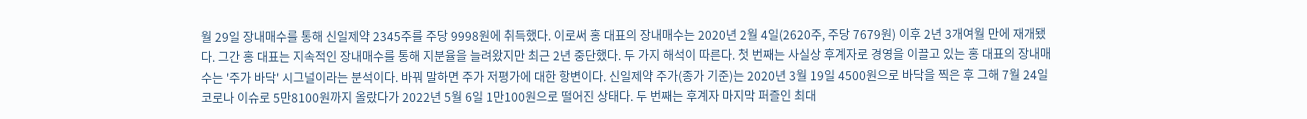월 29일 장내매수를 통해 신일제약 2345주를 주당 9998원에 취득했다. 이로써 홍 대표의 장내매수는 2020년 2월 4일(2620주, 주당 7679원) 이후 2년 3개여월 만에 재개됐다. 그간 홍 대표는 지속적인 장내매수를 통해 지분율을 늘려왔지만 최근 2년 중단했다. 두 가지 해석이 따른다. 첫 번째는 사실상 후계자로 경영을 이끌고 있는 홍 대표의 장내매수는 '주가 바닥' 시그널이라는 분석이다. 바꿔 말하면 주가 저평가에 대한 항변이다. 신일제약 주가(종가 기준)는 2020년 3월 19일 4500원으로 바닥을 찍은 후 그해 7월 24일 코로나 이슈로 5만8100원까지 올랐다가 2022년 5월 6일 1만100원으로 떨어진 상태다. 두 번째는 후계자 마지막 퍼즐인 최대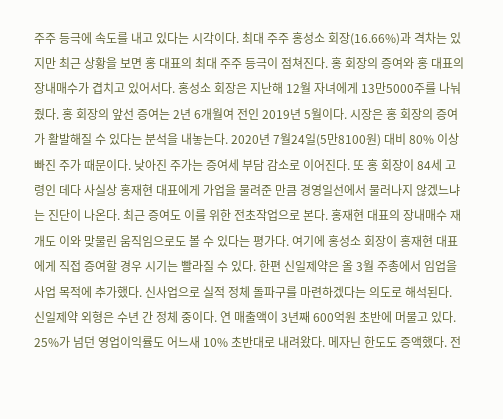주주 등극에 속도를 내고 있다는 시각이다. 최대 주주 홍성소 회장(16.66%)과 격차는 있지만 최근 상황을 보면 홍 대표의 최대 주주 등극이 점쳐진다. 홍 회장의 증여와 홍 대표의 장내매수가 겹치고 있어서다. 홍성소 회장은 지난해 12월 자녀에게 13만5000주를 나눠줬다. 홍 회장의 앞선 증여는 2년 6개월여 전인 2019년 5월이다. 시장은 홍 회장의 증여가 활발해질 수 있다는 분석을 내놓는다. 2020년 7월24일(5만8100원) 대비 80% 이상 빠진 주가 때문이다. 낮아진 주가는 증여세 부담 감소로 이어진다. 또 홍 회장이 84세 고령인 데다 사실상 홍재현 대표에게 가업을 물려준 만큼 경영일선에서 물러나지 않겠느냐는 진단이 나온다. 최근 증여도 이를 위한 전초작업으로 본다. 홍재현 대표의 장내매수 재개도 이와 맞물린 움직임으로도 볼 수 있다는 평가다. 여기에 홍성소 회장이 홍재현 대표에게 직접 증여할 경우 시기는 빨라질 수 있다. 한편 신일제약은 올 3월 주총에서 임업을 사업 목적에 추가했다. 신사업으로 실적 정체 돌파구를 마련하겠다는 의도로 해석된다. 신일제약 외형은 수년 간 정체 중이다. 연 매출액이 3년째 600억원 초반에 머물고 있다. 25%가 넘던 영업이익률도 어느새 10% 초반대로 내려왔다. 메자닌 한도도 증액했다. 전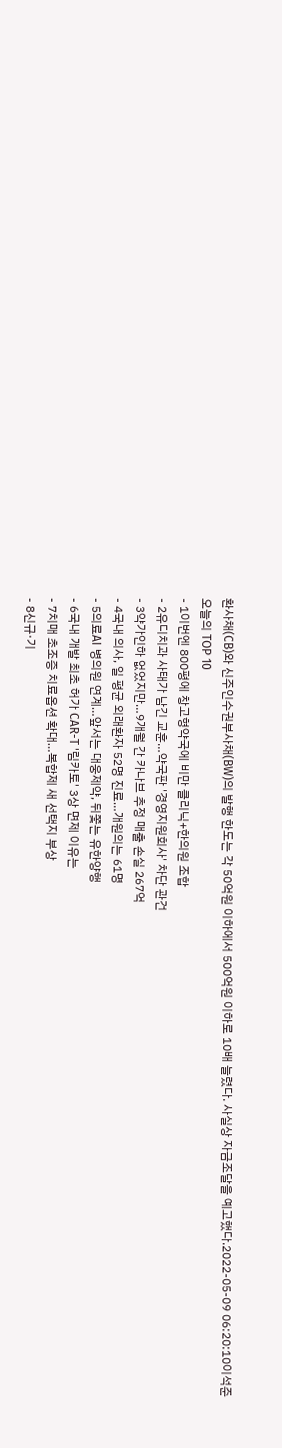환사채(CB)와 신주인수권부사채(BW)의 발행 한도는 각 50억원 이하에서 500억원 이하로 10배 늘렸다. 사실상 자금조달을 예고했다.2022-05-09 06:20:10이석준
오늘의 TOP 10
- 1이번엔 800평에 창고형약국에 비만 클리닉+한의원 조합
- 2유디치과 사태가 남긴 교훈…약국판 '경영지원회사' 차단 관건
- 3약가인하 없었지만…9개월 간 카나브 추정 매출 손실 267억
- 4국내 의사, 일 평균 외래환자 52명 진료…개원의는 61명
- 5의료AI 병의원 연계…앞서는 대웅제약, 뒤쫓는 유한양행
- 6국내 개발 최초 허가 CAR-T '림카토' 3상 면제 이유는
- 7치매 초조증 치료옵션 확대…복합제 새 선택지 부상
- 8신규·기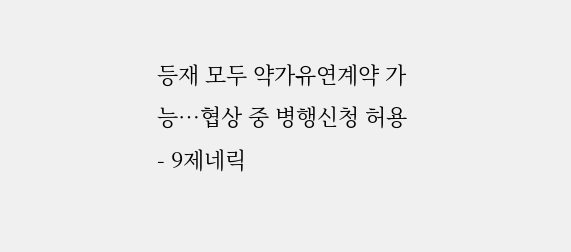등재 모두 약가유연계약 가능…협상 중 병행신청 허용
- 9제네릭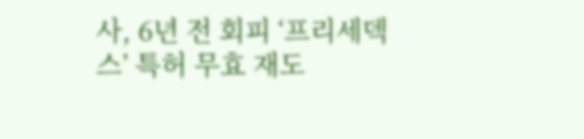사, 6년 전 회피 ‘프리세덱스’ 특허 무효 재도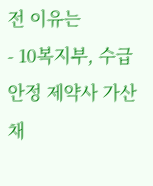전 이유는
- 10복지부, 수급안정 제약사 가산 채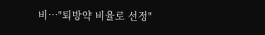비…"퇴방약 비율로 선정"